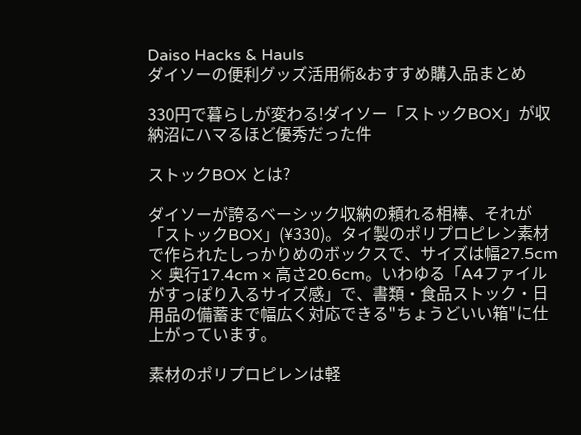Daiso Hacks & Hauls
ダイソーの便利グッズ活用術&おすすめ購入品まとめ

330円で暮らしが変わる!ダイソー「ストックBOX」が収納沼にハマるほど優秀だった件

ストックBOX とは?

ダイソーが誇るベーシック収納の頼れる相棒、それが「ストックBOX」(¥330)。タイ製のポリプロピレン素材で作られたしっかりめのボックスで、サイズは幅27.5cm × 奥行17.4cm × 高さ20.6cm。いわゆる「A4ファイルがすっぽり入るサイズ感」で、書類・食品ストック・日用品の備蓄まで幅広く対応できる"ちょうどいい箱"に仕上がっています。

素材のポリプロピレンは軽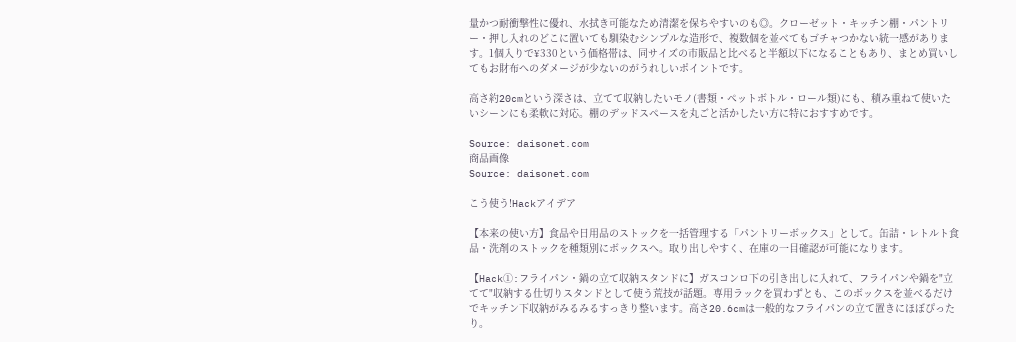量かつ耐衝撃性に優れ、水拭き可能なため清潔を保ちやすいのも◎。クローゼット・キッチン棚・パントリー・押し入れのどこに置いても馴染むシンプルな造形で、複数個を並べてもゴチャつかない統一感があります。1個入りで¥330という価格帯は、同サイズの市販品と比べると半額以下になることもあり、まとめ買いしてもお財布へのダメージが少ないのがうれしいポイントです。

高さ約20cmという深さは、立てて収納したいモノ(書類・ペットボトル・ロール類)にも、積み重ねて使いたいシーンにも柔軟に対応。棚のデッドスペースを丸ごと活かしたい方に特におすすめです。

Source: daisonet.com
商品画像
Source: daisonet.com

こう使う!Hackアイデア

【本来の使い方】食品や日用品のストックを一括管理する「パントリーボックス」として。缶詰・レトルト食品・洗剤のストックを種類別にボックスへ。取り出しやすく、在庫の一目確認が可能になります。

【Hack①:フライパン・鍋の立て収納スタンドに】ガスコンロ下の引き出しに入れて、フライパンや鍋を"立てて"収納する仕切りスタンドとして使う荒技が話題。専用ラックを買わずとも、このボックスを並べるだけでキッチン下収納がみるみるすっきり整います。高さ20.6cmは一般的なフライパンの立て置きにほぼぴったり。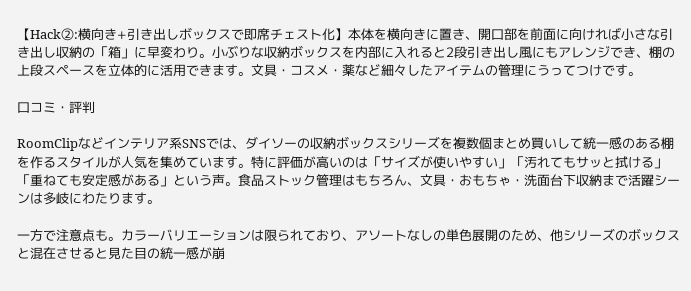【Hack②:横向き+引き出しボックスで即席チェスト化】本体を横向きに置き、開口部を前面に向ければ小さな引き出し収納の「箱」に早変わり。小ぶりな収納ボックスを内部に入れると2段引き出し風にもアレンジでき、棚の上段スペースを立体的に活用できます。文具・コスメ・薬など細々したアイテムの管理にうってつけです。

口コミ・評判

RoomClipなどインテリア系SNSでは、ダイソーの収納ボックスシリーズを複数個まとめ買いして統一感のある棚を作るスタイルが人気を集めています。特に評価が高いのは「サイズが使いやすい」「汚れてもサッと拭ける」「重ねても安定感がある」という声。食品ストック管理はもちろん、文具・おもちゃ・洗面台下収納まで活躍シーンは多岐にわたります。

一方で注意点も。カラーバリエーションは限られており、アソートなしの単色展開のため、他シリーズのボックスと混在させると見た目の統一感が崩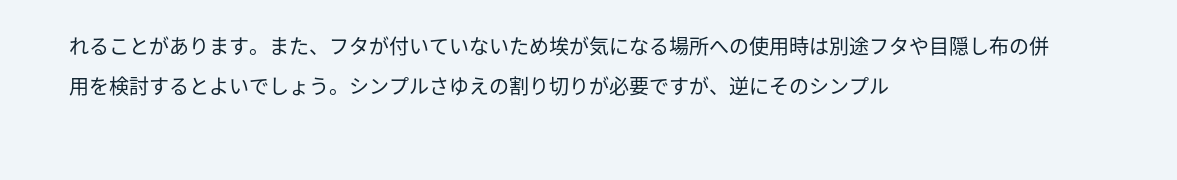れることがあります。また、フタが付いていないため埃が気になる場所への使用時は別途フタや目隠し布の併用を検討するとよいでしょう。シンプルさゆえの割り切りが必要ですが、逆にそのシンプル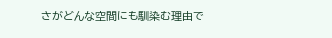さがどんな空間にも馴染む理由で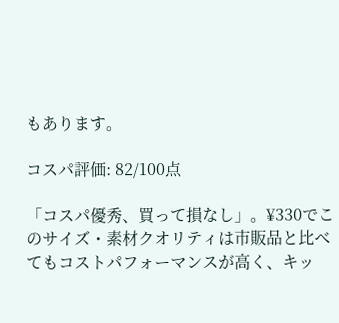もあります。

コスパ評価: 82/100点

「コスパ優秀、買って損なし」。¥330でこのサイズ・素材クオリティは市販品と比べてもコストパフォーマンスが高く、キッ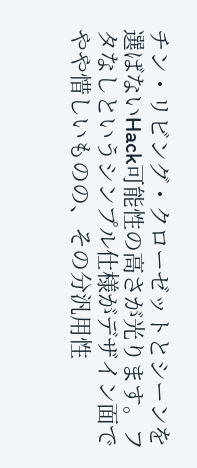チン・リビング・クローゼットとシーンを選ばないHack可能性の高さが光ります。フタなしというシンプル仕様がデザイン面でやや惜しいものの、その分汎用性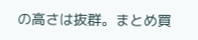の高さは抜群。まとめ買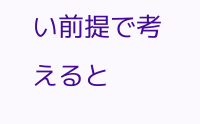い前提で考えると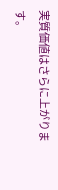実質価値はさらに上がります。